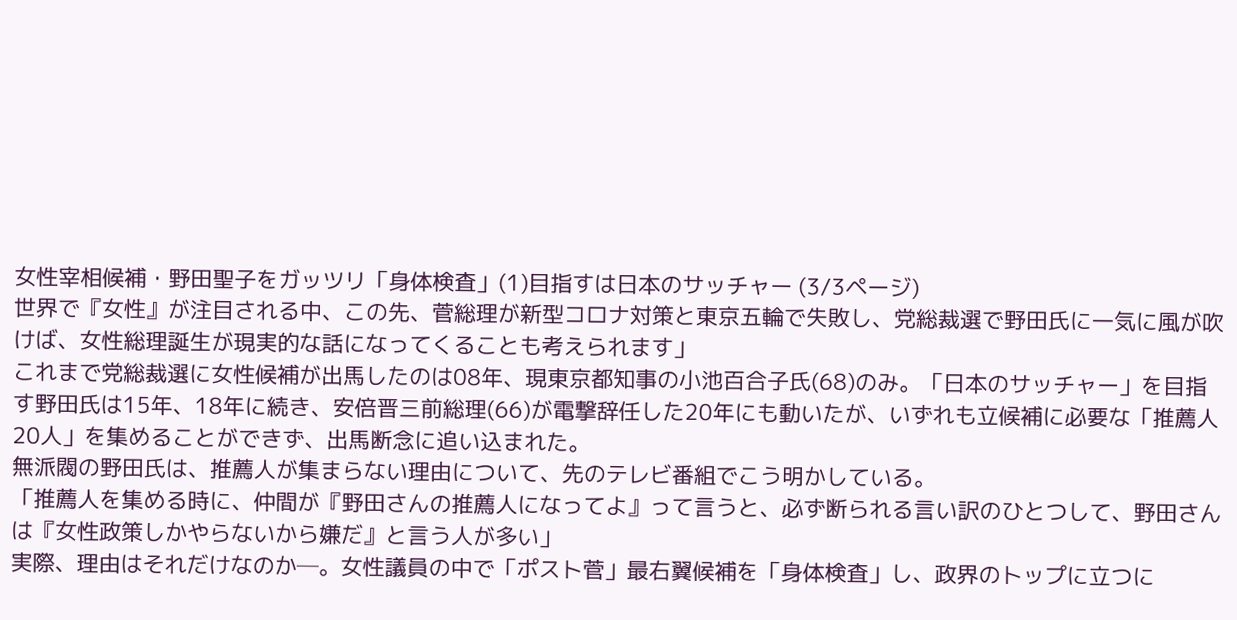女性宰相候補・野田聖子をガッツリ「身体検査」(1)目指すは日本のサッチャー (3/3ページ)
世界で『女性』が注目される中、この先、菅総理が新型コロナ対策と東京五輪で失敗し、党総裁選で野田氏に一気に風が吹けば、女性総理誕生が現実的な話になってくることも考えられます」
これまで党総裁選に女性候補が出馬したのは08年、現東京都知事の小池百合子氏(68)のみ。「日本のサッチャー」を目指す野田氏は15年、18年に続き、安倍晋三前総理(66)が電撃辞任した20年にも動いたが、いずれも立候補に必要な「推薦人20人」を集めることができず、出馬断念に追い込まれた。
無派閥の野田氏は、推薦人が集まらない理由について、先のテレビ番組でこう明かしている。
「推薦人を集める時に、仲間が『野田さんの推薦人になってよ』って言うと、必ず断られる言い訳のひとつして、野田さんは『女性政策しかやらないから嫌だ』と言う人が多い」
実際、理由はそれだけなのか─。女性議員の中で「ポスト菅」最右翼候補を「身体検査」し、政界のトップに立つに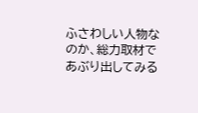ふさわしい人物なのか、総力取材であぶり出してみる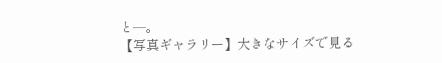と─。
【写真ギャラリー】大きなサイズで見る